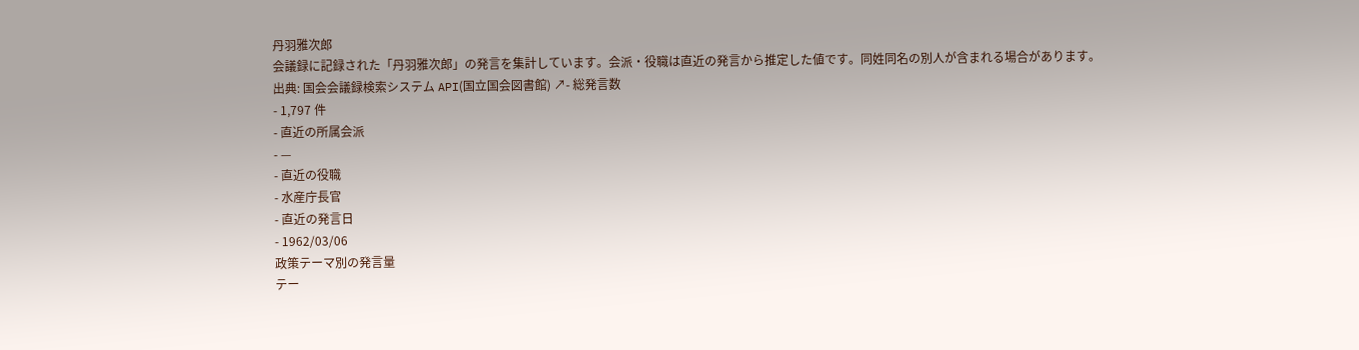丹羽雅次郎
会議録に記録された「丹羽雅次郎」の発言を集計しています。会派・役職は直近の発言から推定した値です。同姓同名の別人が含まれる場合があります。
出典: 国会会議録検索システム API(国立国会図書館) ↗- 総発言数
- 1,797 件
- 直近の所属会派
- —
- 直近の役職
- 水産庁長官
- 直近の発言日
- 1962/03/06
政策テーマ別の発言量
テー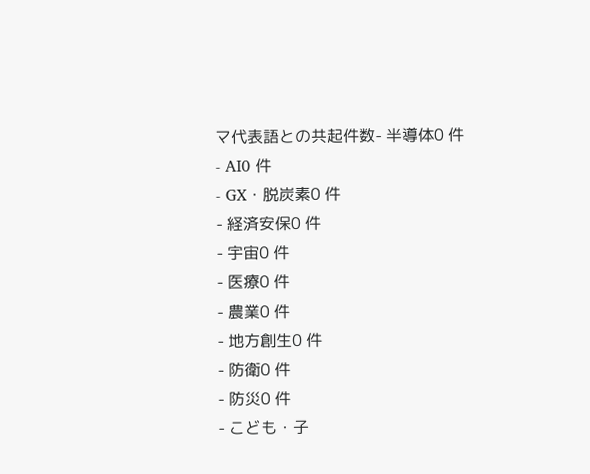マ代表語との共起件数- 半導体0 件
- AI0 件
- GX・脱炭素0 件
- 経済安保0 件
- 宇宙0 件
- 医療0 件
- 農業0 件
- 地方創生0 件
- 防衛0 件
- 防災0 件
- こども・子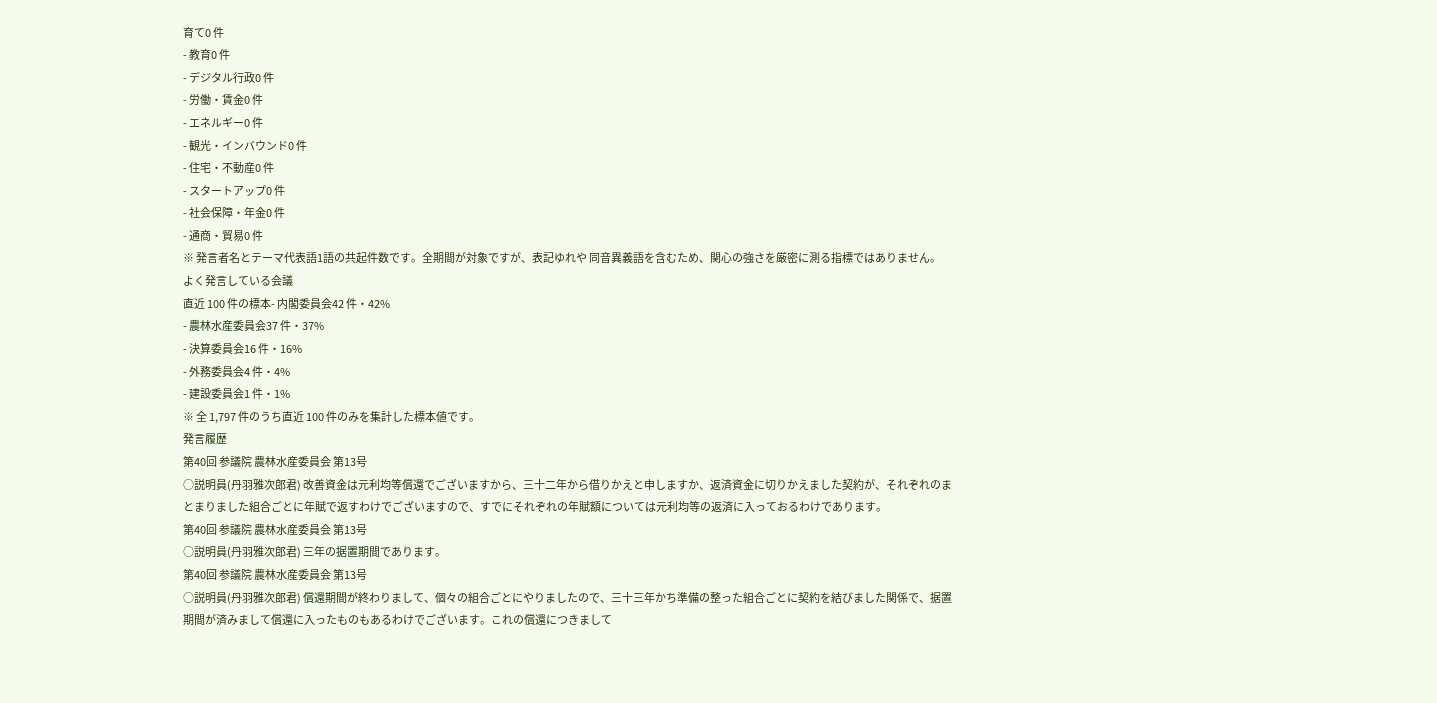育て0 件
- 教育0 件
- デジタル行政0 件
- 労働・賃金0 件
- エネルギー0 件
- 観光・インバウンド0 件
- 住宅・不動産0 件
- スタートアップ0 件
- 社会保障・年金0 件
- 通商・貿易0 件
※ 発言者名とテーマ代表語1語の共起件数です。全期間が対象ですが、表記ゆれや 同音異義語を含むため、関心の強さを厳密に測る指標ではありません。
よく発言している会議
直近 100 件の標本- 内閣委員会42 件・42%
- 農林水産委員会37 件・37%
- 決算委員会16 件・16%
- 外務委員会4 件・4%
- 建設委員会1 件・1%
※ 全 1,797 件のうち直近 100 件のみを集計した標本値です。
発言履歴
第40回 参議院 農林水産委員会 第13号
○説明員(丹羽雅次郎君) 改善資金は元利均等償還でございますから、三十二年から借りかえと申しますか、返済資金に切りかえました契約が、それぞれのまとまりました組合ごとに年賦で返すわけでございますので、すでにそれぞれの年賦額については元利均等の返済に入っておるわけであります。
第40回 参議院 農林水産委員会 第13号
○説明員(丹羽雅次郎君) 三年の据置期間であります。
第40回 参議院 農林水産委員会 第13号
○説明員(丹羽雅次郎君) 償還期間が終わりまして、個々の組合ごとにやりましたので、三十三年かち準備の整った組合ごとに契約を結びました関係で、据置期間が済みまして償還に入ったものもあるわけでございます。これの償還につきまして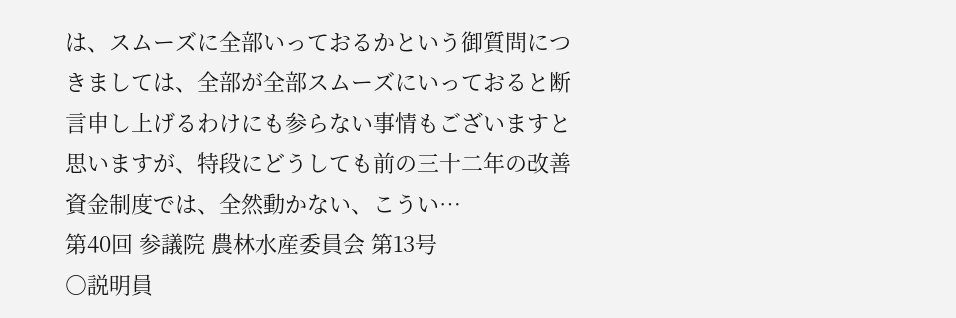は、スムーズに全部いっておるかという御質問につきましては、全部が全部スムーズにいっておると断言申し上げるわけにも参らない事情もございますと思いますが、特段にどうしても前の三十二年の改善資金制度では、全然動かない、こうい…
第40回 参議院 農林水産委員会 第13号
○説明員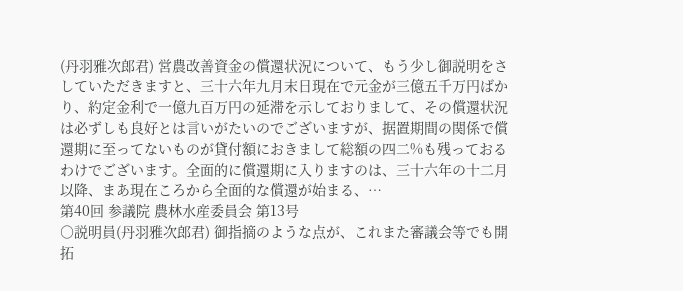(丹羽雅次郎君) 営農改善資金の償還状況について、もう少し御説明をさしていただきますと、三十六年九月末日現在で元金が三億五千万円ばかり、約定金利で一億九百万円の延滞を示しておりまして、その償還状況は必ずしも良好とは言いがたいのでございますが、据置期間の関係で償還期に至ってないものが貸付額におきまして総額の四二%も残っておるわけでございます。全面的に償還期に入りますのは、三十六年の十二月以降、まあ現在ころから全面的な償還が始まる、…
第40回 参議院 農林水産委員会 第13号
○説明員(丹羽雅次郎君) 御指摘のような点が、これまた審議会等でも開拓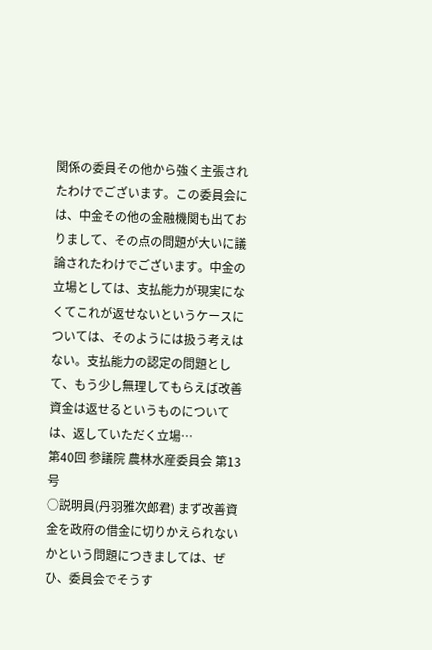関係の委員その他から強く主張されたわけでございます。この委員会には、中金その他の金融機関も出ておりまして、その点の問題が大いに議論されたわけでございます。中金の立場としては、支払能力が現実になくてこれが返せないというケースについては、そのようには扱う考えはない。支払能力の認定の問題として、もう少し無理してもらえば改善資金は返せるというものについては、返していただく立場…
第40回 参議院 農林水産委員会 第13号
○説明員(丹羽雅次郎君) まず改善資金を政府の借金に切りかえられないかという問題につきましては、ぜひ、委員会でそうす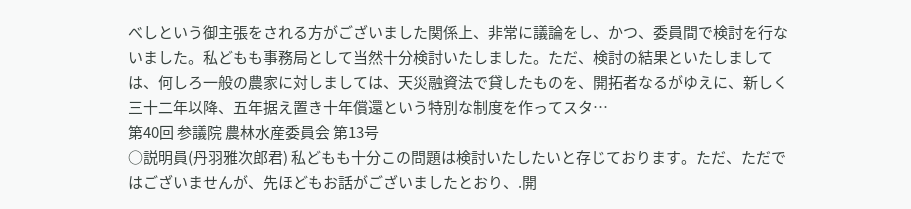べしという御主張をされる方がございました関係上、非常に議論をし、かつ、委員間で検討を行ないました。私どもも事務局として当然十分検討いたしました。ただ、検討の結果といたしましては、何しろ一般の農家に対しましては、天災融資法で貸したものを、開拓者なるがゆえに、新しく三十二年以降、五年据え置き十年償還という特別な制度を作ってスタ…
第40回 参議院 農林水産委員会 第13号
○説明員(丹羽雅次郎君) 私どもも十分この問題は検討いたしたいと存じております。ただ、ただではございませんが、先ほどもお話がございましたとおり、.開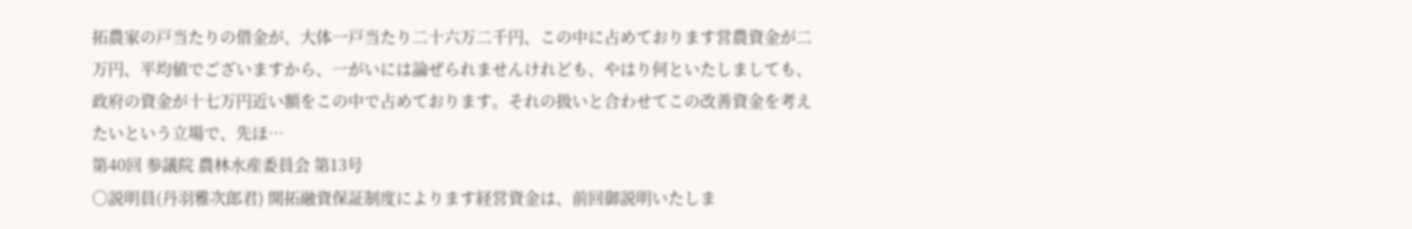拓農家の戸当たりの借金が、大体一戸当たり二十六万二千円、この中に占めております営農資金が二万円、平均値でございますから、一がいには論ぜられませんけれども、やはり何といたしましても、政府の資金が十七万円近い額をこの中で占めております。それの扱いと合わせてこの改善資金を考えたいという立場で、先ほ…
第40回 参議院 農林水産委員会 第13号
○説明員(丹羽雅次郎君) 開拓融資保証制度によります経営資金は、前回御説明いたしま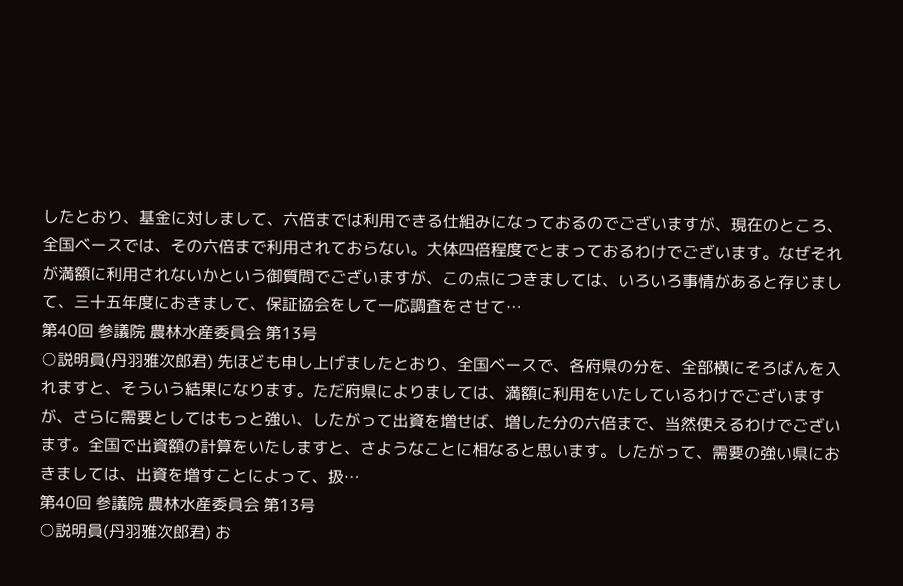したとおり、基金に対しまして、六倍までは利用できる仕組みになっておるのでございますが、現在のところ、全国ベースでは、その六倍まで利用されておらない。大体四倍程度でとまっておるわけでございます。なぜそれが満額に利用されないかという御質問でございますが、この点につきましては、いろいろ事情があると存じまして、三十五年度におきまして、保証協会をして一応調査をさせて…
第40回 参議院 農林水産委員会 第13号
○説明員(丹羽雅次郎君) 先ほども申し上げましたとおり、全国ベースで、各府県の分を、全部横にそろばんを入れますと、そういう結果になります。ただ府県によりましては、満額に利用をいたしているわけでございますが、さらに需要としてはもっと強い、したがって出資を増せば、増した分の六倍まで、当然使えるわけでございます。全国で出資額の計算をいたしますと、さようなことに相なると思います。したがって、需要の強い県におきましては、出資を増すことによって、扱…
第40回 参議院 農林水産委員会 第13号
○説明員(丹羽雅次郎君) お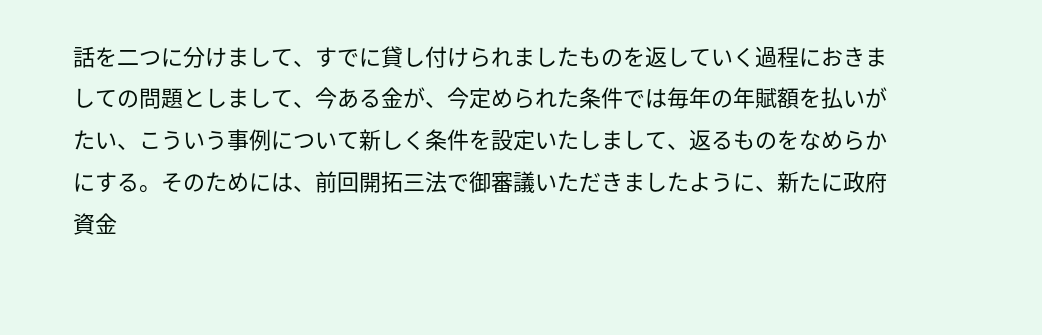話を二つに分けまして、すでに貸し付けられましたものを返していく過程におきましての問題としまして、今ある金が、今定められた条件では毎年の年賦額を払いがたい、こういう事例について新しく条件を設定いたしまして、返るものをなめらかにする。そのためには、前回開拓三法で御審議いただきましたように、新たに政府資金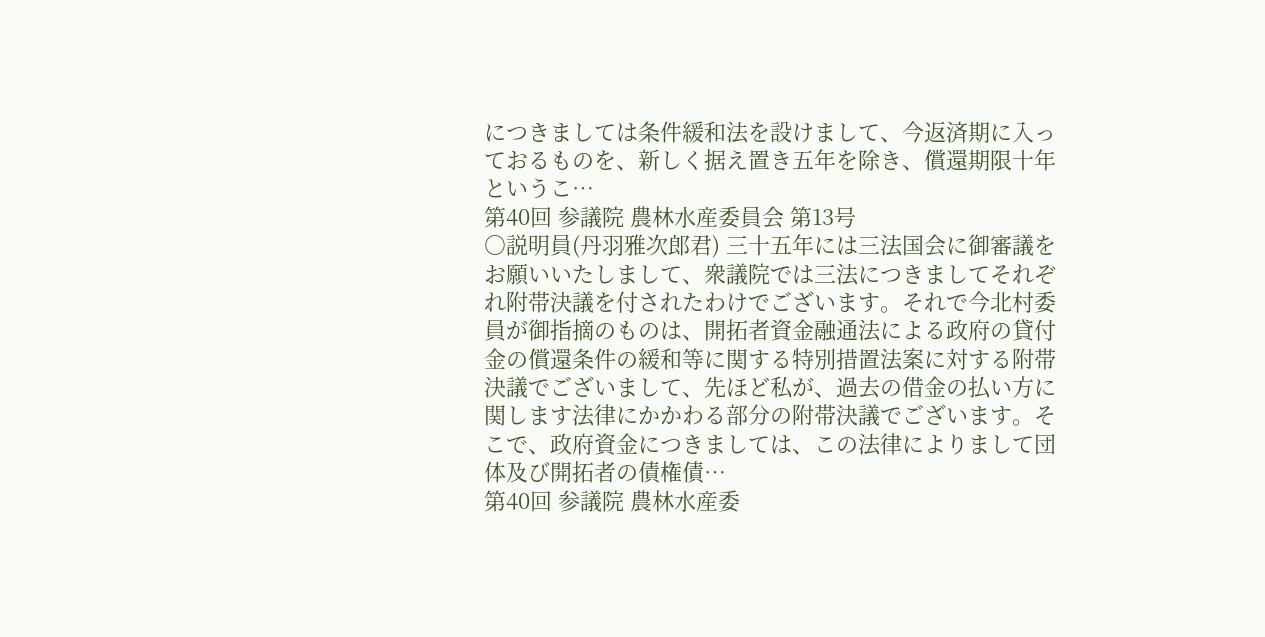につきましては条件緩和法を設けまして、今返済期に入っておるものを、新しく据え置き五年を除き、償還期限十年というこ…
第40回 参議院 農林水産委員会 第13号
○説明員(丹羽雅次郎君) 三十五年には三法国会に御審議をお願いいたしまして、衆議院では三法につきましてそれぞれ附帯決議を付されたわけでございます。それで今北村委員が御指摘のものは、開拓者資金融通法による政府の貸付金の償還条件の緩和等に関する特別措置法案に対する附帯決議でございまして、先ほど私が、過去の借金の払い方に関します法律にかかわる部分の附帯決議でございます。そこで、政府資金につきましては、この法律によりまして団体及び開拓者の債権債…
第40回 参議院 農林水産委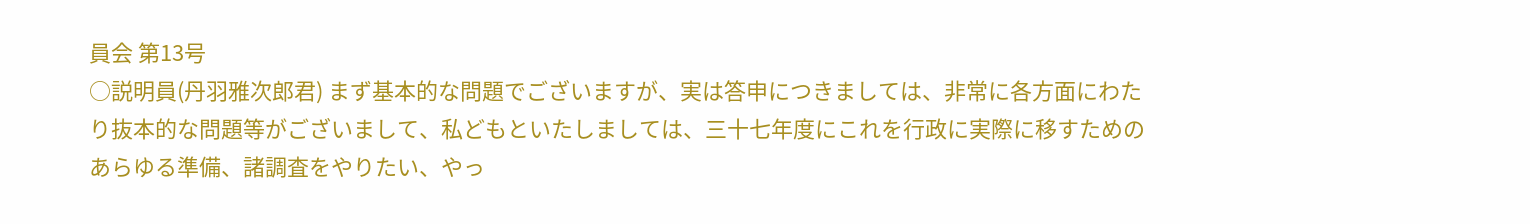員会 第13号
○説明員(丹羽雅次郎君) まず基本的な問題でございますが、実は答申につきましては、非常に各方面にわたり抜本的な問題等がございまして、私どもといたしましては、三十七年度にこれを行政に実際に移すためのあらゆる準備、諸調査をやりたい、やっ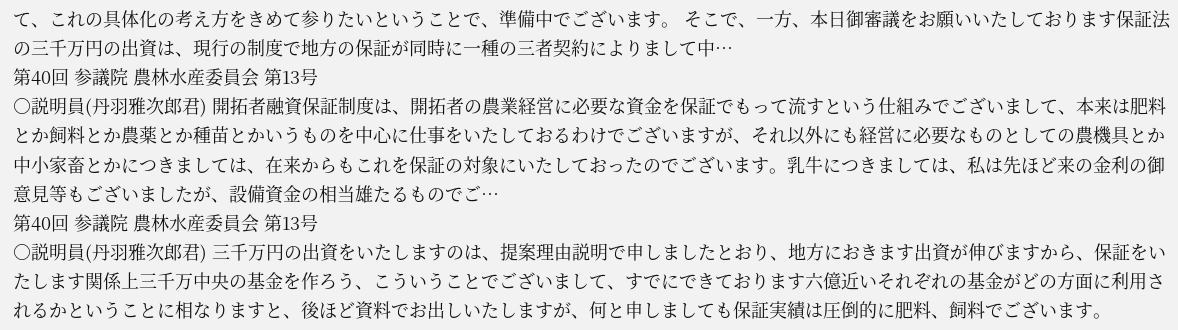て、これの具体化の考え方をきめて参りたいということで、準備中でございます。 そこで、一方、本日御審議をお願いいたしております保証法の三千万円の出資は、現行の制度で地方の保証が同時に一種の三者契約によりまして中…
第40回 参議院 農林水産委員会 第13号
○説明員(丹羽雅次郎君) 開拓者融資保証制度は、開拓者の農業経営に必要な資金を保証でもって流すという仕組みでございまして、本来は肥料とか飼料とか農薬とか種苗とかいうものを中心に仕事をいたしておるわけでございますが、それ以外にも経営に必要なものとしての農機具とか中小家畜とかにつきましては、在来からもこれを保証の対象にいたしておったのでございます。乳牛につきましては、私は先ほど来の金利の御意見等もございましたが、設備資金の相当雄たるものでご…
第40回 参議院 農林水産委員会 第13号
○説明員(丹羽雅次郎君) 三千万円の出資をいたしますのは、提案理由説明で申しましたとおり、地方におきます出資が伸びますから、保証をいたします関係上三千万中央の基金を作ろう、こういうことでございまして、すでにできております六億近いそれぞれの基金がどの方面に利用されるかということに相なりますと、後ほど資料でお出しいたしますが、何と申しましても保証実績は圧倒的に肥料、飼料でございます。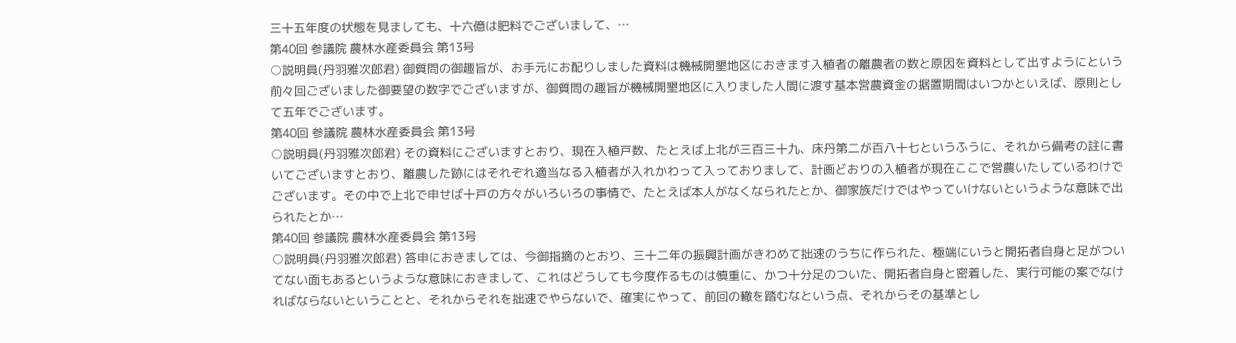三十五年度の状態を見ましても、十六億は肥料でございまして、…
第40回 参議院 農林水産委員会 第13号
○説明員(丹羽雅次郎君) 御質問の御趣旨が、お手元にお配りしました資料は機械開墾地区におきます入植者の離農者の数と原因を資料として出すようにという前々回ございました御要望の数字でございますが、御質問の趣旨が機械開墾地区に入りました人間に渡す基本営農資金の据置期間はいつかといえば、原則として五年でございます。
第40回 参議院 農林水産委員会 第13号
○説明員(丹羽雅次郎君) その資料にございますとおり、現在入植戸数、たとえば上北が三百三十九、床丹第二が百八十七というふうに、それから備考の註に書いてございますとおり、離農した跡にはそれぞれ適当なる入植者が入れかわって入っておりまして、計画どおりの入植者が現在ここで営農いたしているわけでございます。その中で上北で申せば十戸の方々がいろいろの事情で、たとえば本人がなくなられたとか、御家族だけではやっていけないというような意味で出られたとか…
第40回 参議院 農林水産委員会 第13号
○説明員(丹羽雅次郎君) 答申におきましては、今御指摘のとおり、三十二年の振興計画がきわめて拙速のうちに作られた、極端にいうと開拓者自身と足がついてない面もあるというような意味におきまして、これはどうしても今度作るものは慎重に、かつ十分足のついた、開拓者自身と密着した、実行可能の案でなければならないということと、それからそれを拙速でやらないで、確実にやって、前回の轍を踏むなという点、それからその基準とし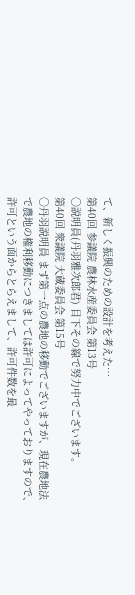て、新しく振興のための設計を考えた…
第40回 参議院 農林水産委員会 第13号
○説明員(丹羽雅次郎君) 目下その線で努力中でございます。
第40回 衆議院 大蔵委員会 第15号
○丹羽説明員 まず第一点の農地の移動でございますが、現在農地法で農地の権利移動につきましては許可によってやっておりますので、許可という面からとらえまして、許可件数を最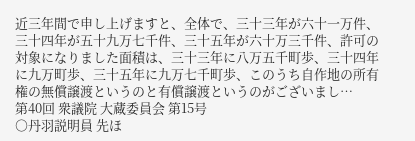近三年間で申し上げますと、全体で、三十三年が六十一万件、三十四年が五十九万七千件、三十五年が六十万三千件、許可の対象になりました面積は、三十三年に八万五千町歩、三十四年に九万町歩、三十五年に九万七千町歩、このうち自作地の所有権の無償譲渡というのと有償譲渡というのがございまし…
第40回 衆議院 大蔵委員会 第15号
○丹羽説明員 先ほ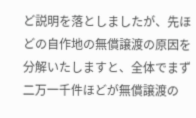ど説明を落としましたが、先ほどの自作地の無償譲渡の原因を分解いたしますと、全体でまず二万一千件ほどが無償譲渡の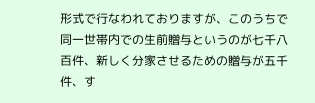形式で行なわれておりますが、このうちで同一世帯内での生前贈与というのが七千八百件、新しく分家させるための贈与が五千件、す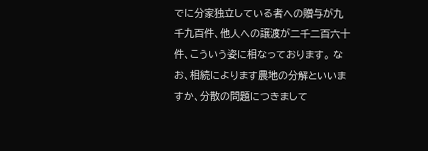でに分家独立している者への贈与が九千九百件、他人への譲渡が二千二百六十件、こういう姿に相なっております。 なお、相続によります農地の分解といいますか、分散の問題につきまして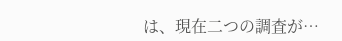は、現在二つの調査が…